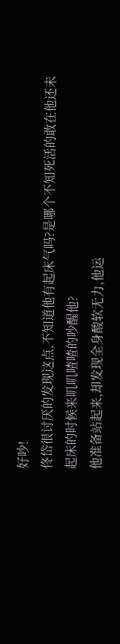好吵!
佟岱很讨厌的发现这点,不知道他有起床气吗?是哪个不知死活的敢在他还未起床的时候来叽叽喳喳的吵醒他?
他准备站起来,却发现全身酸软无力,他运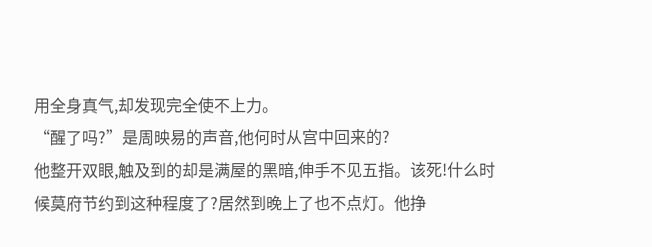用全身真气,却发现完全使不上力。
“醒了吗?”是周映易的声音,他何时从宫中回来的?
他整开双眼,触及到的却是满屋的黑暗,伸手不见五指。该死!什么时候莫府节约到这种程度了?居然到晚上了也不点灯。他挣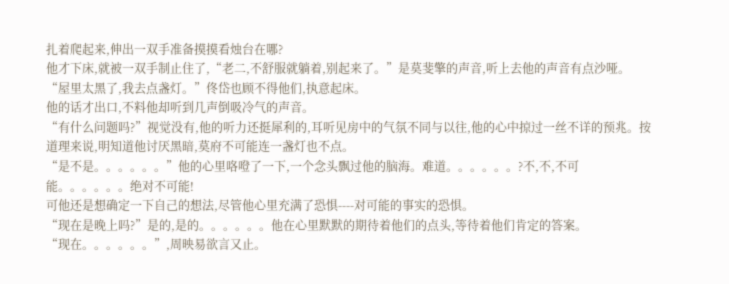扎着爬起来,伸出一双手准备摸摸看烛台在哪?
他才下床,就被一双手制止住了,“老二,不舒服就躺着,别起来了。”是莫斐擎的声音,听上去他的声音有点沙哑。
“屋里太黑了,我去点盏灯。”佟岱也顾不得他们,执意起床。
他的话才出口,不料他却听到几声倒吸冷气的声音。
“有什么问题吗?”视觉没有,他的听力还挺犀利的,耳听见房中的气氛不同与以往,他的心中掠过一丝不详的预兆。按道理来说,明知道他讨厌黑暗,莫府不可能连一盏灯也不点。
“是不是。。。。。。”他的心里咯噔了一下,一个念头飘过他的脑海。难道。。。。。。?不,不,不可能。。。。。。绝对不可能!
可他还是想确定一下自己的想法,尽管他心里充满了恐惧----对可能的事实的恐惧。
“现在是晚上吗?”是的,是的。。。。。。他在心里默默的期待着他们的点头,等待着他们肯定的答案。
“现在。。。。。。”,周映易欲言又止。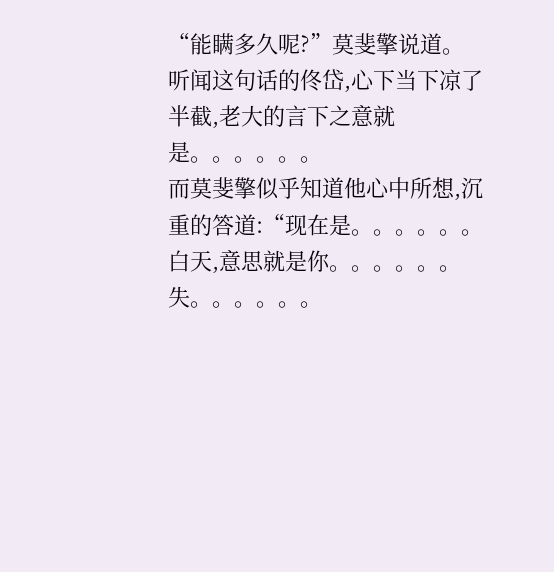“能瞒多久呢?”莫斐擎说道。
听闻这句话的佟岱,心下当下凉了半截,老大的言下之意就是。。。。。。
而莫斐擎似乎知道他心中所想,沉重的答道:“现在是。。。。。。白天,意思就是你。。。。。。失。。。。。。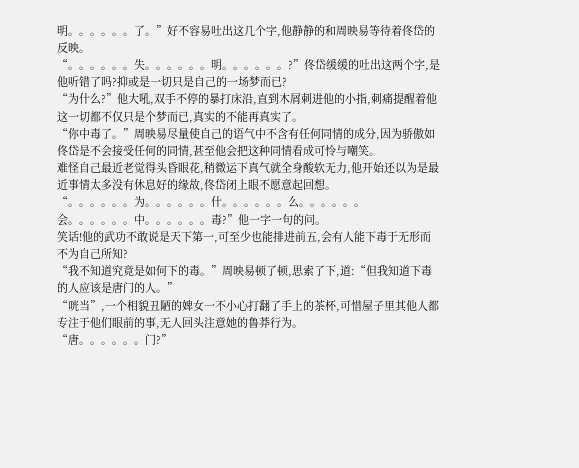明。。。。。。了。”好不容易吐出这几个字,他静静的和周映易等待着佟岱的反映。
“。。。。。。失。。。。。。明。。。。。。?”佟岱缓缓的吐出这两个字,是他听错了吗?抑或是一切只是自己的一场梦而已?
“为什么?”他大吼,双手不停的暴打床沿,直到木屑刺进他的小指,刺痛提醒着他这一切都不仅只是个梦而已,真实的不能再真实了。
“你中毒了。”周映易尽量使自己的语气中不含有任何同情的成分,因为骄傲如佟岱是不会接受任何的同情,甚至他会把这种同情看成可怜与嘲笑。
难怪自己最近老觉得头昏眼花,稍微运下真气就全身酸软无力,他开始还以为是最近事情太多没有休息好的缘故,佟岱闭上眼不愿意起回想。
“。。。。。。为。。。。。。什。。。。。。么。。。。。。会。。。。。。中。。。。。。毒?”他一字一句的问。
笑话!他的武功不敢说是天下第一,可至少也能排进前五,会有人能下毒于无形而不为自己所知?
“我不知道究竟是如何下的毒。”周映易顿了顿,思索了下,道:“但我知道下毒的人应该是唐门的人。”
“咣当”,一个相貌丑陋的婢女一不小心打翻了手上的茶杯,可惜屋子里其他人都专注于他们眼前的事,无人回头注意她的鲁莽行为。
“唐。。。。。。门?”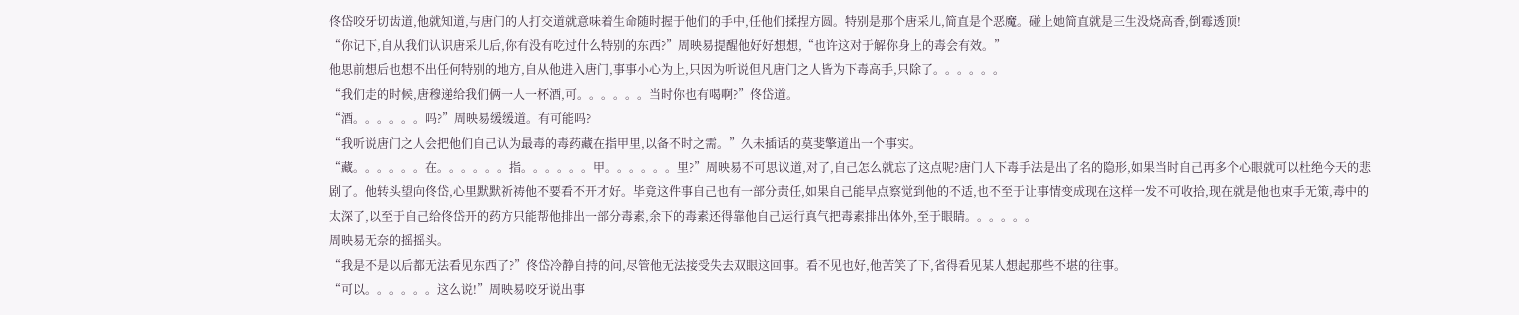佟岱咬牙切齿道,他就知道,与唐门的人打交道就意味着生命随时握于他们的手中,任他们揉捏方圆。特别是那个唐采儿,简直是个恶魔。碰上她简直就是三生没烧高香,倒霉透顶!
“你记下,自从我们认识唐采儿后,你有没有吃过什么特别的东西?”周映易提醒他好好想想,“也许这对于解你身上的毒会有效。”
他思前想后也想不出任何特别的地方,自从他进入唐门,事事小心为上,只因为听说但凡唐门之人皆为下毒高手,只除了。。。。。。
“我们走的时候,唐穆递给我们俩一人一杯酒,可。。。。。。当时你也有喝啊?”佟岱道。
“酒。。。。。。吗?”周映易缓缓道。有可能吗?
“我听说唐门之人会把他们自己认为最毒的毒药藏在指甲里,以备不时之需。”久未插话的莫斐擎道出一个事实。
“藏。。。。。。在。。。。。。指。。。。。。甲。。。。。。里?”周映易不可思议道,对了,自己怎么就忘了这点呢?唐门人下毒手法是出了名的隐形,如果当时自己再多个心眼就可以杜绝今天的悲剧了。他转头望向佟岱,心里默默祈祷他不要看不开才好。毕竟这件事自己也有一部分责任,如果自己能早点察觉到他的不适,也不至于让事情变成现在这样一发不可收拾,现在就是他也束手无策,毒中的太深了,以至于自己给佟岱开的药方只能帮他排出一部分毒素,余下的毒素还得靠他自己运行真气把毒素排出体外,至于眼睛。。。。。。
周映易无奈的摇摇头。
“我是不是以后都无法看见东西了?”佟岱冷静自持的问,尽管他无法接受失去双眼这回事。看不见也好,他苦笑了下,省得看见某人想起那些不堪的往事。
“可以。。。。。。这么说!”周映易咬牙说出事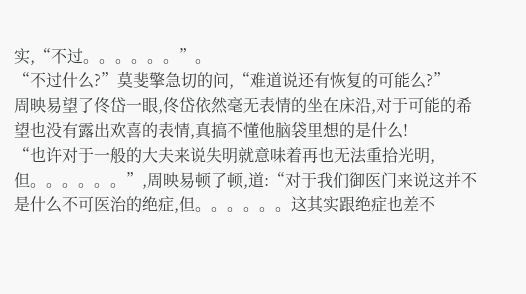实,“不过。。。。。。”。
“不过什么?”莫斐擎急切的问,“难道说还有恢复的可能么?”
周映易望了佟岱一眼,佟岱依然毫无表情的坐在床沿,对于可能的希望也没有露出欢喜的表情,真搞不懂他脑袋里想的是什么!
“也许对于一般的大夫来说失明就意味着再也无法重拾光明,但。。。。。。”,周映易顿了顿,道:“对于我们御医门来说这并不是什么不可医治的绝症,但。。。。。。这其实跟绝症也差不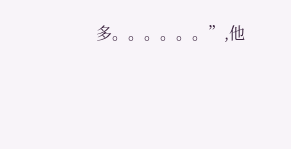多。。。。。。”,他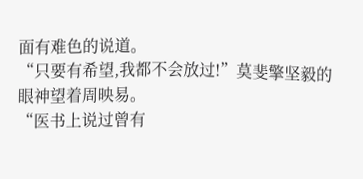面有难色的说道。
“只要有希望,我都不会放过!”莫斐擎坚毅的眼神望着周映易。
“医书上说过曾有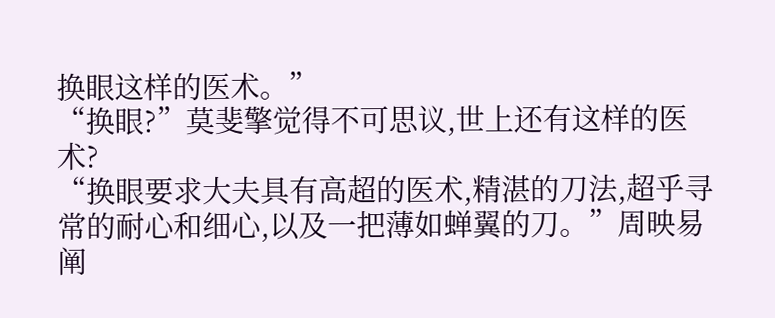换眼这样的医术。”
“换眼?”莫斐擎觉得不可思议,世上还有这样的医术?
“换眼要求大夫具有高超的医术,精湛的刀法,超乎寻常的耐心和细心,以及一把薄如蝉翼的刀。”周映易阐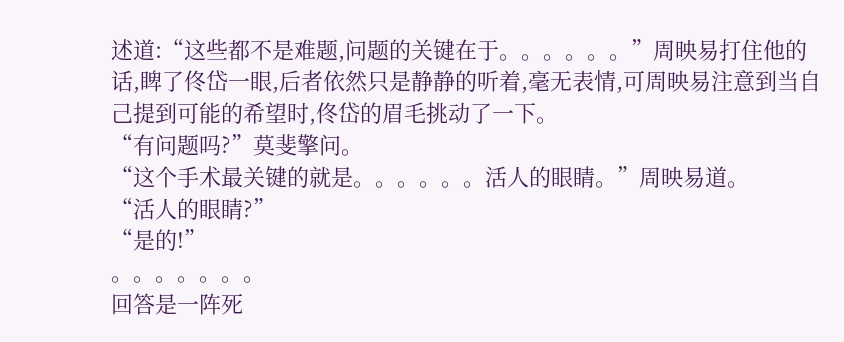述道:“这些都不是难题,问题的关键在于。。。。。。”周映易打住他的话,睥了佟岱一眼,后者依然只是静静的听着,毫无表情,可周映易注意到当自己提到可能的希望时,佟岱的眉毛挑动了一下。
“有问题吗?”莫斐擎问。
“这个手术最关键的就是。。。。。。活人的眼睛。”周映易道。
“活人的眼睛?”
“是的!”
。。。。。。。
回答是一阵死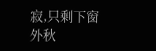寂,只剩下窗外秋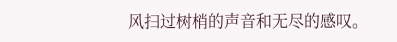风扫过树梢的声音和无尽的感叹。